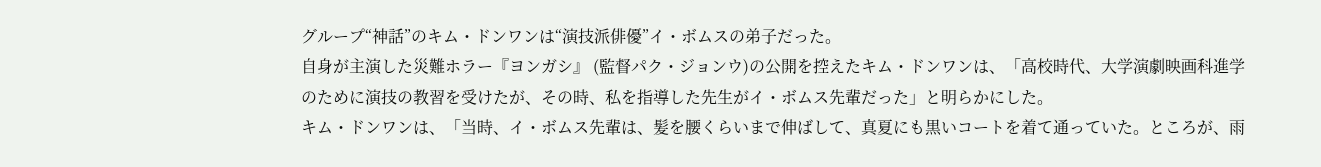グループ“神話”のキム・ドンワンは“演技派俳優”イ・ボムスの弟子だった。
自身が主演した災難ホラー『ヨンガシ』 (監督パク・ジョンウ)の公開を控えたキム・ドンワンは、「高校時代、大学演劇映画科進学のために演技の教習を受けたが、その時、私を指導した先生がイ・ボムス先輩だった」と明らかにした。
キム・ドンワンは、「当時、イ・ボムス先輩は、髪を腰くらいまで伸ばして、真夏にも黒いコートを着て通っていた。ところが、雨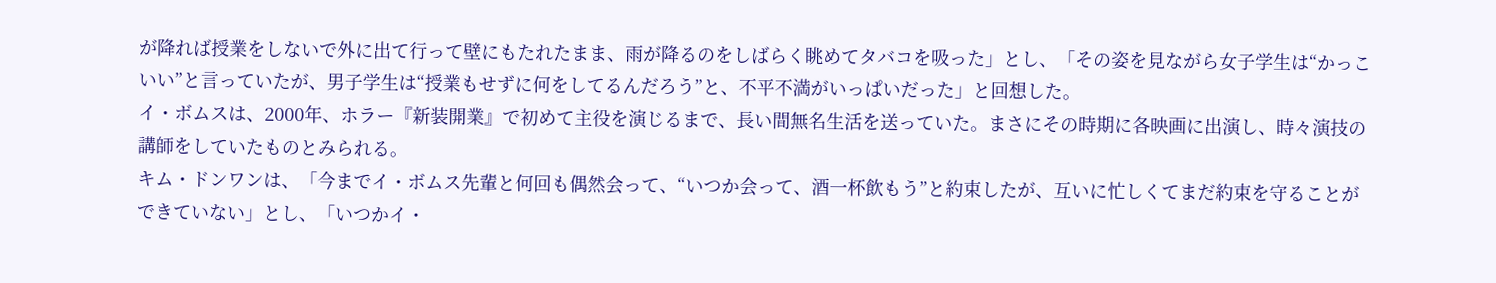が降れば授業をしないで外に出て行って壁にもたれたまま、雨が降るのをしばらく眺めてタバコを吸った」とし、「その姿を見ながら女子学生は“かっこいい”と言っていたが、男子学生は“授業もせずに何をしてるんだろう”と、不平不満がいっぱいだった」と回想した。
イ・ボムスは、2000年、ホラー『新装開業』で初めて主役を演じるまで、長い間無名生活を送っていた。まさにその時期に各映画に出演し、時々演技の講師をしていたものとみられる。
キム・ドンワンは、「今までイ・ボムス先輩と何回も偶然会って、“いつか会って、酒一杯飲もう”と約束したが、互いに忙しくてまだ約束を守ることができていない」とし、「いつかイ・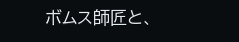ボムス師匠と、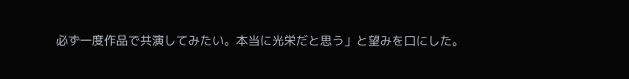必ず一度作品で共演してみたい。本当に光栄だと思う」と望みを口にした。